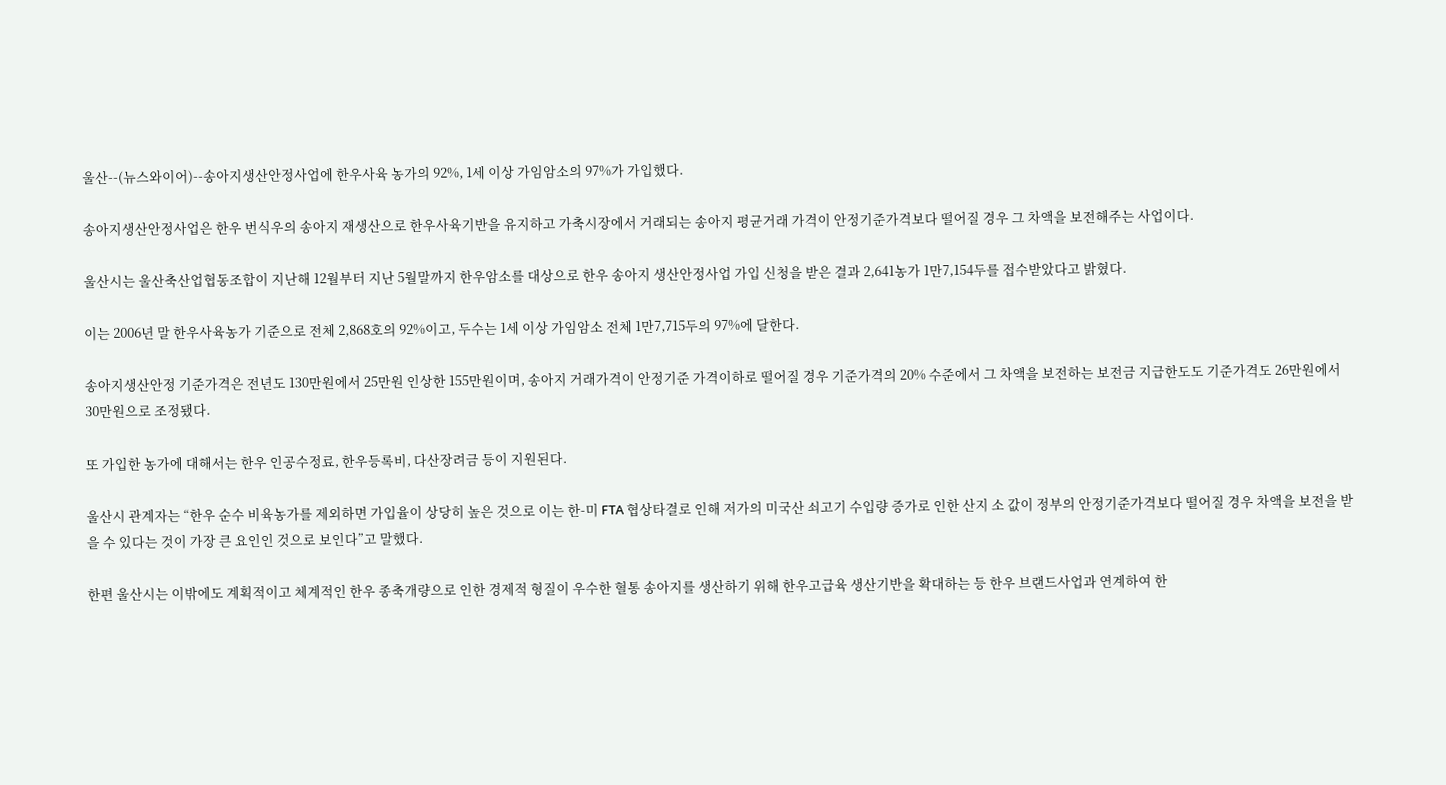울산--(뉴스와이어)--송아지생산안정사업에 한우사육 농가의 92%, 1세 이상 가임암소의 97%가 가입했다.

송아지생산안정사업은 한우 번식우의 송아지 재생산으로 한우사육기반을 유지하고 가축시장에서 거래되는 송아지 평균거래 가격이 안정기준가격보다 떨어질 경우 그 차액을 보전해주는 사업이다.

울산시는 울산축산업협동조합이 지난해 12월부터 지난 5월말까지 한우암소를 대상으로 한우 송아지 생산안정사업 가입 신청을 받은 결과 2,641농가 1만7,154두를 접수받았다고 밝혔다.

이는 2006년 말 한우사육농가 기준으로 전체 2,868호의 92%이고, 두수는 1세 이상 가임암소 전체 1만7,715두의 97%에 달한다.

송아지생산안정 기준가격은 전년도 130만원에서 25만원 인상한 155만원이며, 송아지 거래가격이 안정기준 가격이하로 떨어질 경우 기준가격의 20% 수준에서 그 차액을 보전하는 보전금 지급한도도 기준가격도 26만원에서 30만원으로 조정됐다.

또 가입한 농가에 대해서는 한우 인공수정료, 한우등록비, 다산장려금 등이 지원된다.

울산시 관계자는 “한우 순수 비육농가를 제외하면 가입율이 상당히 높은 것으로 이는 한-미 FTA 협상타결로 인해 저가의 미국산 쇠고기 수입량 증가로 인한 산지 소 값이 정부의 안정기준가격보다 떨어질 경우 차액을 보전을 받을 수 있다는 것이 가장 큰 요인인 것으로 보인다”고 말했다.

한편 울산시는 이밖에도 계획적이고 체계적인 한우 종축개량으로 인한 경제적 형질이 우수한 혈통 송아지를 생산하기 위해 한우고급육 생산기반을 확대하는 등 한우 브랜드사업과 연계하여 한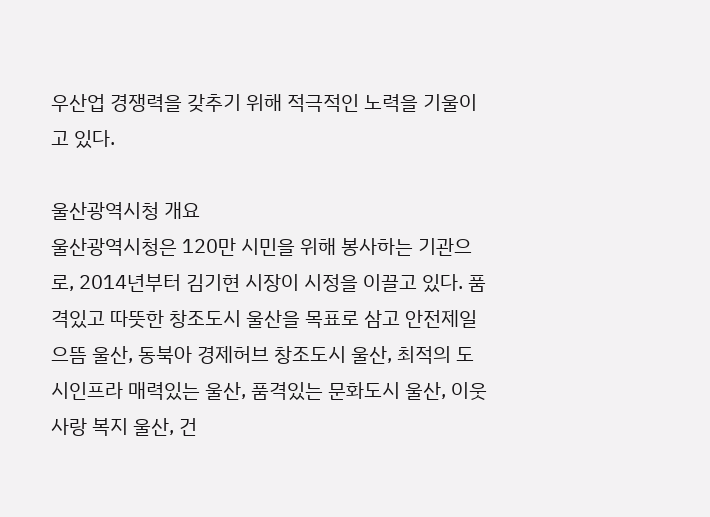우산업 경쟁력을 갖추기 위해 적극적인 노력을 기울이고 있다.

울산광역시청 개요
울산광역시청은 120만 시민을 위해 봉사하는 기관으로, 2014년부터 김기현 시장이 시정을 이끌고 있다. 품격있고 따뜻한 창조도시 울산을 목표로 삼고 안전제일 으뜸 울산, 동북아 경제허브 창조도시 울산, 최적의 도시인프라 매력있는 울산, 품격있는 문화도시 울산, 이웃사랑 복지 울산, 건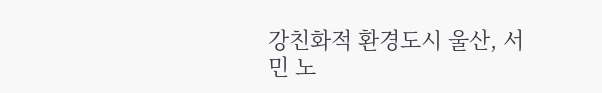강친화적 환경도시 울산, 서민 노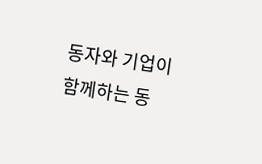동자와 기업이 함께하는 동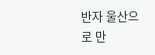반자 울산으로 만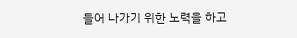들어 나가기 위한 노력을 하고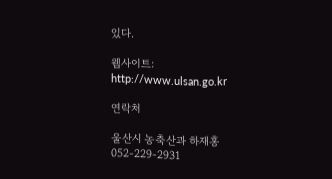있다.

웹사이트: http://www.ulsan.go.kr

연락처

울산시 농축산과 하재홍 052-229-2931